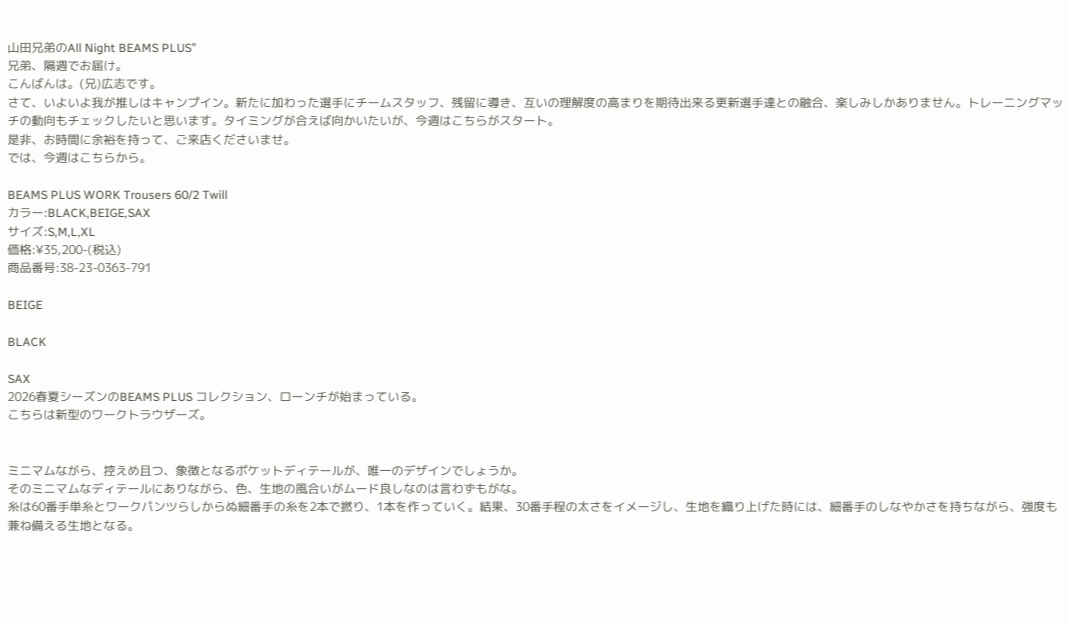山田兄弟のAll Night BEAMS PLUS”
兄弟、隔週でお届け。
こんばんは。(兄)広志です。
さて、いよいよ我が推しはキャンプイン。新たに加わった選手にチームスタッフ、残留に導き、互いの理解度の高まりを期待出来る更新選手達との融合、楽しみしかありません。トレーニングマッチの動向もチェックしたいと思います。タイミングが合えば向かいたいが、今週はこちらがスタート。
是非、お時間に余裕を持って、ご来店くださいませ。
では、今週はこちらから。

BEAMS PLUS WORK Trousers 60/2 Twill
カラー:BLACK,BEIGE,SAX
サイズ:S,M,L,XL
価格:¥35,200-(税込)
商品番号:38-23-0363-791

BEIGE

BLACK

SAX
2026春夏シーズンのBEAMS PLUS コレクション、ローンチが始まっている。
こちらは新型のワークトラウザーズ。


ミニマムながら、控えめ且つ、象徴となるポケットディテールが、唯一のデザインでしょうか。
そのミニマムなディテールにありながら、色、生地の風合いがムード良しなのは言わずもがな。
糸は60番手単糸とワークパンツらしからぬ細番手の糸を2本で撚り、1本を作っていく。結果、30番手程の太さをイメージし、生地を織り上げた時には、細番手のしなやかさを持ちながら、強度も兼ね備える生地となる。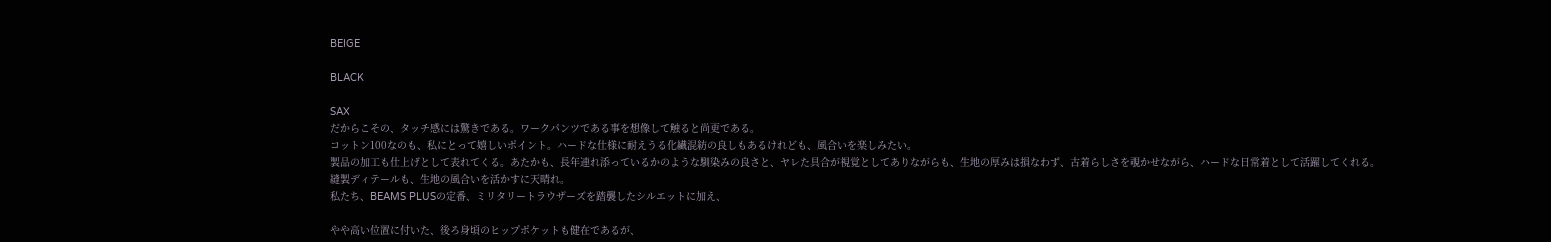BEIGE

BLACK

SAX
だからこその、タッチ感には驚きである。ワークパンツである事を想像して触ると尚更である。
コットン100なのも、私にとって嬉しいポイント。ハードな仕様に耐えうる化繊混紡の良しもあるけれども、風合いを楽しみたい。
製品の加工も仕上げとして表れてくる。あたかも、長年連れ添っているかのような馴染みの良さと、ヤレた具合が視覚としてありながらも、生地の厚みは損なわず、古着らしさを覗かせながら、ハードな日常着として活躍してくれる。
縫製ディテールも、生地の風合いを活かすに天晴れ。
私たち、BEAMS PLUSの定番、ミリタリートラウザーズを踏襲したシルエットに加え、

やや高い位置に付いた、後ろ身頃のヒップポケットも健在であるが、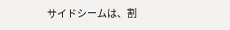サイドシームは、割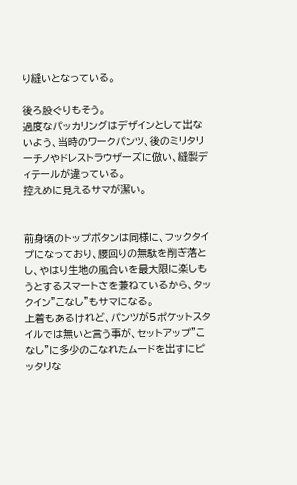り縫いとなっている。

後ろ股ぐりもそう。
過度なパッカリングはデザインとして出ないよう、当時のワークパンツ、後のミリタリーチノやドレストラウザーズに倣い、縫製ディテールが違っている。
控えめに見えるサマが潔い。


前身頃のトップボタンは同様に、フックタイプになっており、腰回りの無駄を削ぎ落とし、やはり生地の風合いを最大限に楽しもうとするスマートさを兼ねているから、タックイン”こなし”もサマになる。
上着もあるけれど、パンツが5ポケットスタイルでは無いと言う事が、セットアップ”こなし”に多少のこなれたムードを出すにピッタリな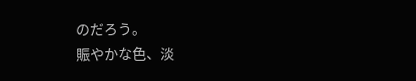のだろう。
賑やかな色、淡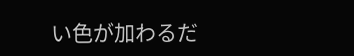い色が加わるだ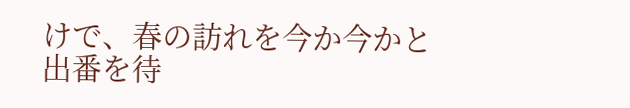けで、春の訪れを今か今かと出番を待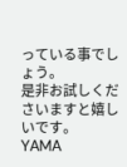っている事でしょう。
是非お試しくださいますと嬉しいです。
YAMA